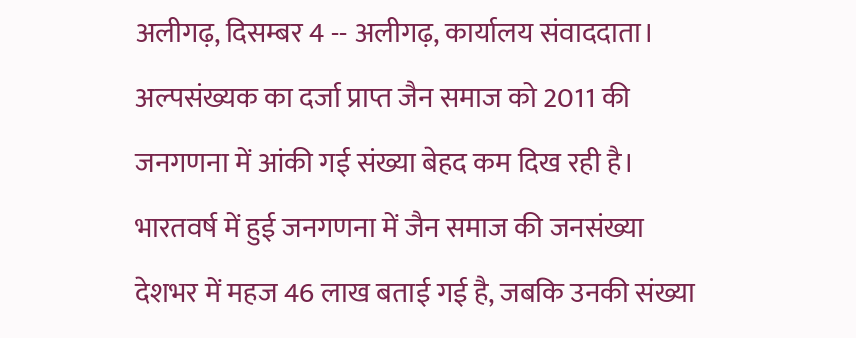अलीगढ़, दिसम्बर 4 -- अलीगढ़, कार्यालय संवाददाता। अल्पसंख्यक का दर्जा प्राप्त जैन समाज को 2011 की जनगणना में आंकी गई संख्या बेहद कम दिख रही है। भारतवर्ष में हुई जनगणना में जैन समाज की जनसंख्या देशभर में महज 46 लाख बताई गई है, जबकि उनकी संख्या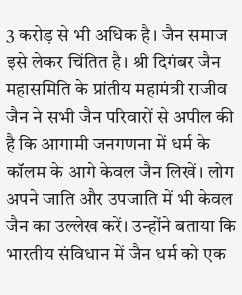3 करोड़ से भी अधिक है। जैन समाज इसे लेकर चिंतित है। श्री दिगंबर जैन महासमिति के प्रांतीय महामंत्री राजीव जैन ने सभी जैन परिवारों से अपील की है कि आगामी जनगणना में धर्म के कॉलम के आगे केवल जैन लिखें। लोग अपने जाति और उपजाति में भी केवल जैन का उल्लेख करें। उन्होंने बताया कि भारतीय संविधान में जैन धर्म को एक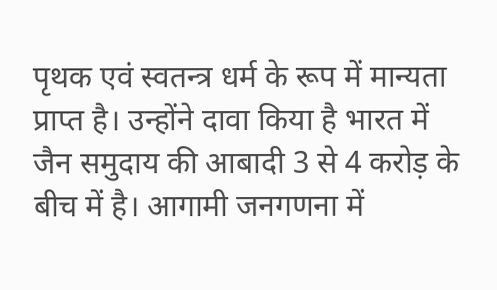पृथक एवं स्वतन्त्र धर्म के रूप में मान्यता प्राप्त है। उन्होंने दावा किया है भारत में जैन समुदाय की आबादी 3 से 4 करोड़ के बीच में है। आगामी जनगणना में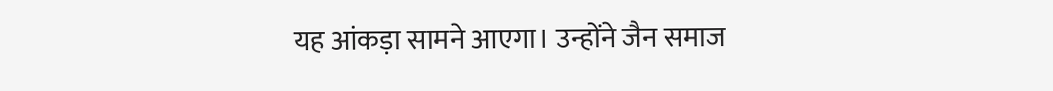यह आंकड़ा सामने आएगा। उन्होंने जैन समाज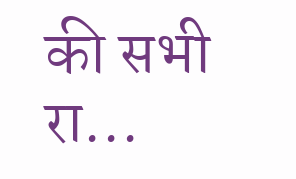की सभी रा...